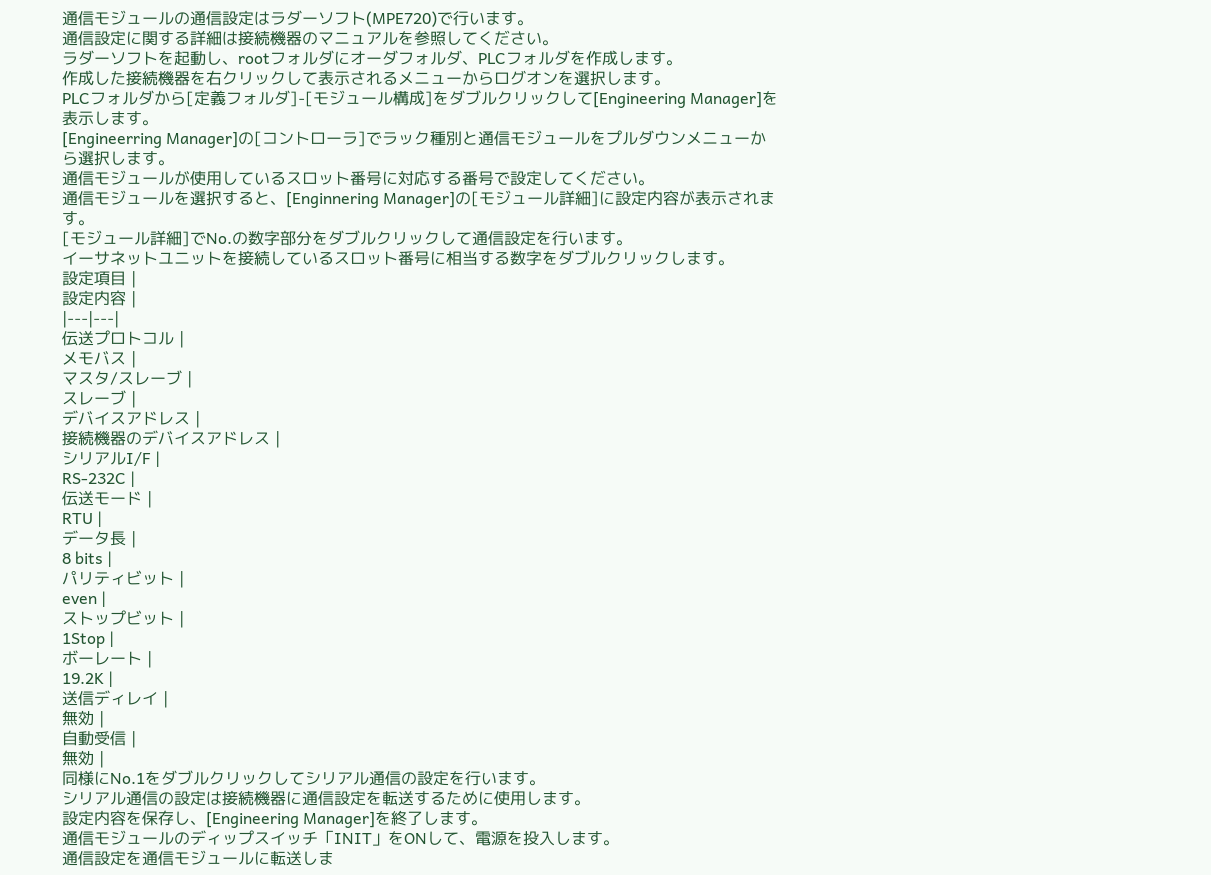通信モジュールの通信設定はラダーソフト(MPE720)で行います。
通信設定に関する詳細は接続機器のマニュアルを参照してください。
ラダーソフトを起動し、rootフォルダにオーダフォルダ、PLCフォルダを作成します。
作成した接続機器を右クリックして表示されるメニューからログオンを選択します。
PLCフォルダから[定義フォルダ]-[モジュール構成]をダブルクリックして[Engineering Manager]を表示します。
[Engineerring Manager]の[コントローラ]でラック種別と通信モジュールをプルダウンメニューから選択します。
通信モジュールが使用しているスロット番号に対応する番号で設定してください。
通信モジュールを選択すると、[Enginnering Manager]の[モジュール詳細]に設定内容が表示されます。
[モジュール詳細]でNo.の数字部分をダブルクリックして通信設定を行います。
イーサネットユニットを接続しているスロット番号に相当する数字をダブルクリックします。
設定項目 |
設定内容 |
|---|---|
伝送プロトコル |
メモバス |
マスタ/スレーブ |
スレーブ |
デバイスアドレス |
接続機器のデバイスアドレス |
シリアルI/F |
RS-232C |
伝送モード |
RTU |
データ長 |
8 bits |
パリティビット |
even |
ストップビット |
1Stop |
ボーレート |
19.2K |
送信ディレイ |
無効 |
自動受信 |
無効 |
同様にNo.1をダブルクリックしてシリアル通信の設定を行います。
シリアル通信の設定は接続機器に通信設定を転送するために使用します。
設定内容を保存し、[Engineering Manager]を終了します。
通信モジュールのディップスイッチ「INIT」をONして、電源を投入します。
通信設定を通信モジュールに転送しま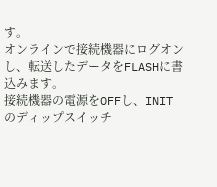す。
オンラインで接続機器にログオンし、転送したデータをFLASHに書込みます。
接続機器の電源をOFFし、INITのディップスイッチ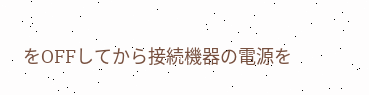をOFFしてから接続機器の電源を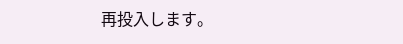再投入します。